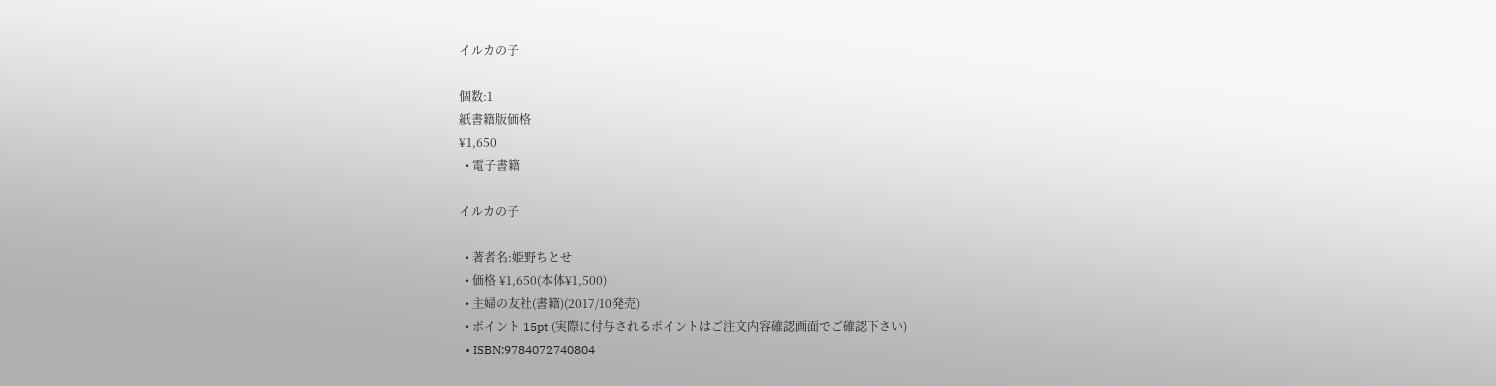イルカの子

個数:1
紙書籍版価格
¥1,650
  • 電子書籍

イルカの子

  • 著者名:姫野ちとせ
  • 価格 ¥1,650(本体¥1,500)
  • 主婦の友社(書籍)(2017/10発売)
  • ポイント 15pt (実際に付与されるポイントはご注文内容確認画面でご確認下さい)
  • ISBN:9784072740804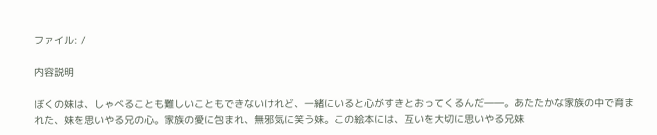ファイル: /

内容説明

ぼくの妹は、しゃべることも難しいこともできないけれど、一緒にいると心がすきとおってくるんだ――。あたたかな家族の中で育まれた、妹を思いやる兄の心。家族の愛に包まれ、無邪気に笑う妹。この絵本には、互いを大切に思いやる兄妹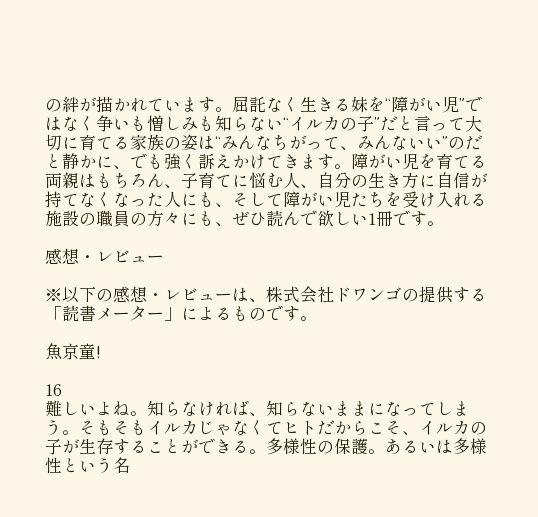の絆が描かれています。屈託なく生きる妹を“障がい児”ではなく争いも憎しみも知らない“イルカの子”だと言って大切に育てる家族の姿は“みんなちがって、みんないい”のだと静かに、でも強く訴えかけてきます。障がい児を育てる両親はもちろん、子育てに悩む人、自分の生き方に自信が持てなくなった人にも、そして障がい児たちを受け入れる施設の職員の方々にも、ぜひ読んで欲しい1冊です。

感想・レビュー

※以下の感想・レビューは、株式会社ドワンゴの提供する「読書メーター」によるものです。

魚京童!

16
難しいよね。知らなければ、知らないままになってしまう。そもそもイルカじゃなくてヒトだからこそ、イルカの子が生存することができる。多様性の保護。あるいは多様性という名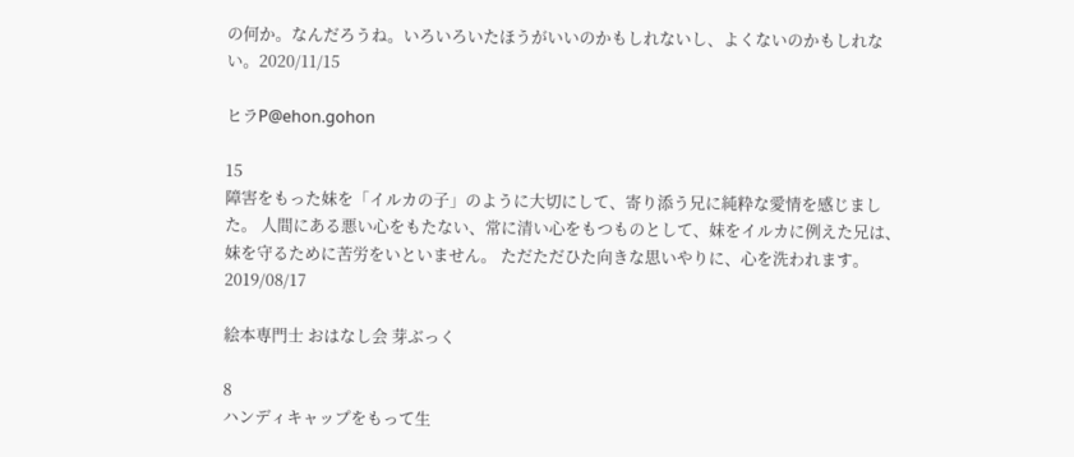の何か。なんだろうね。いろいろいたほうがいいのかもしれないし、よくないのかもしれない。2020/11/15

ヒラP@ehon.gohon

15
障害をもった妹を「イルカの子」のように大切にして、寄り添う兄に純粋な愛情を感じました。 人間にある悪い心をもたない、常に清い心をもつものとして、妹をイルカに例えた兄は、妹を守るために苦労をいといません。 ただただひた向きな思いやりに、心を洗われます。2019/08/17

絵本専門士 おはなし会 芽ぶっく

8
ハンディキャップをもって生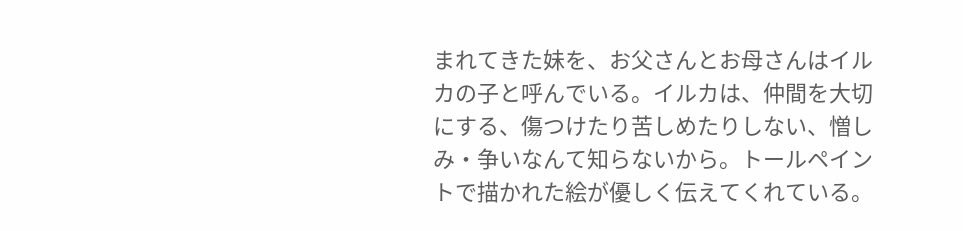まれてきた妹を、お父さんとお母さんはイルカの子と呼んでいる。イルカは、仲間を大切にする、傷つけたり苦しめたりしない、憎しみ・争いなんて知らないから。トールペイントで描かれた絵が優しく伝えてくれている。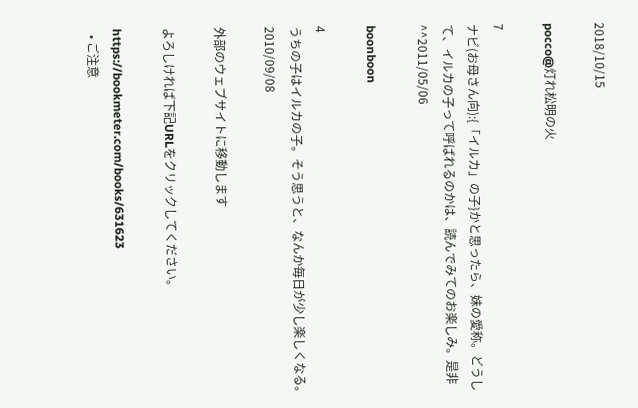2018/10/15

pocco@灯れ松明の火

7
ナビ(お母さん向):{「イルカ」の子}かと思ったら、妹の愛称。どうして、イルカの子って呼ばれるのかは、読んでみてのお楽しみ。是非^^2011/05/06

boonboon

4
うちの子はイルカの子。そう思うと、なんか毎日が少し楽しくなる。2010/09/08

外部のウェブサイトに移動します

よろしければ下記URLをクリックしてください。

https://bookmeter.com/books/631623
  • ご注意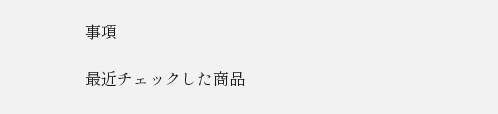事項

最近チェックした商品